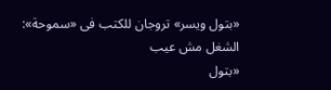«بتول ويسر» تروجان للكتب فى «سموحة»: الشغل مش عيب
«بتول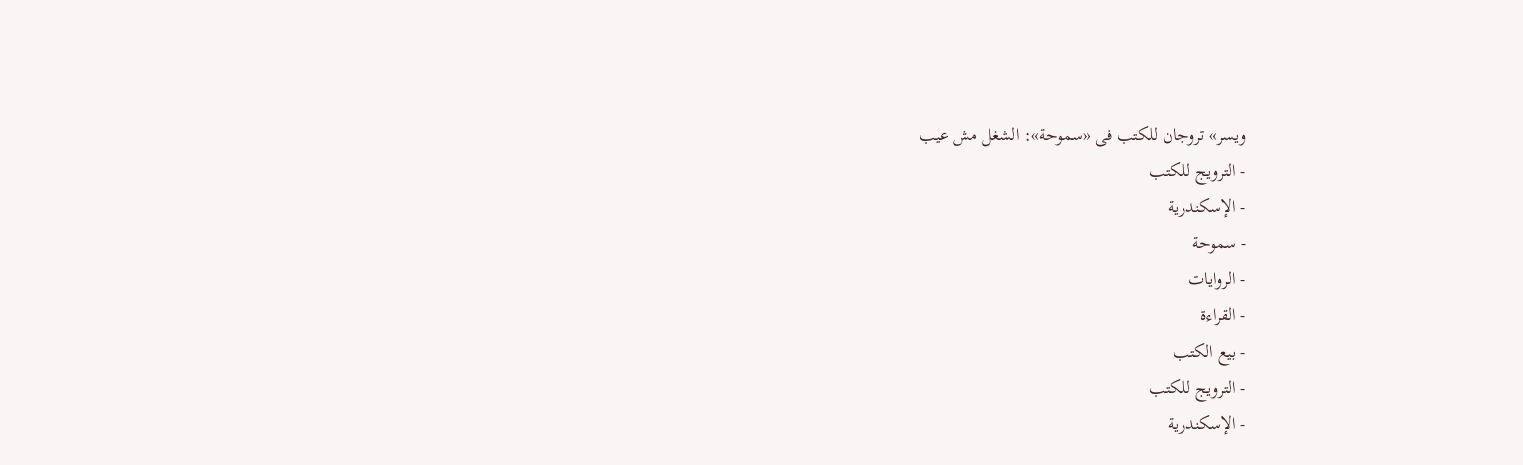ويسر» تروجان للكتب فى «سموحة»: الشغل مش عيب
- الترويج للكتب
- الإسكندرية
- سموحة
- الروايات
- القراءة
- بيع الكتب
- الترويج للكتب
- الإسكندرية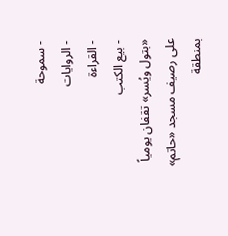- سموحة
- الروايات
- القراءة
- بيع الكتب
«بتول ويُسر» تقفان يومياً على رصيف مسجد «حاتم» بمنطقة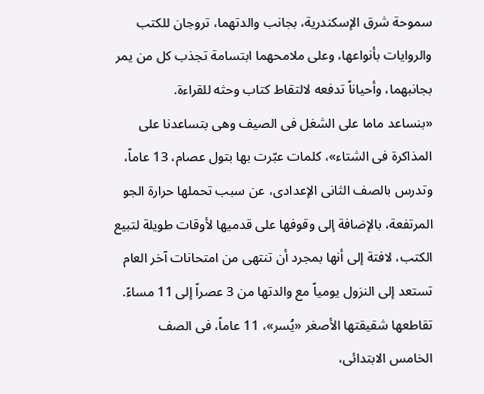سموحة شرق الإسكندرية، بجانب والدتهما، تروجان للكتب والروايات بأنواعها، وعلى ملامحهما ابتسامة تجذب كل من يمر بجانبهما، وأحياناً تدفعه لالتقاط كتاب وحثه للقراءة.
«بنساعد ماما على الشغل فى الصيف وهى بتساعدنا على المذاكرة فى الشتاء»، كلمات عبّرت بها بتول عصام، 13 عاماً، وتدرس بالصف الثانى الإعدادى، عن سبب تحملها حرارة الجو المرتفعة، بالإضافة إلى وقوفها على قدميها لأوقات طويلة لتبيع الكتب، لافتة إلى أنها بمجرد أن تنتهى من امتحانات آخر العام تستعد إلى النزول يومياً مع والدتها من 3 عصراً إلى 11 مساءً. تقاطعها شقيقتها الأصغر «يُسر»، 11 عاماً، فى الصف الخامس الابتدائى،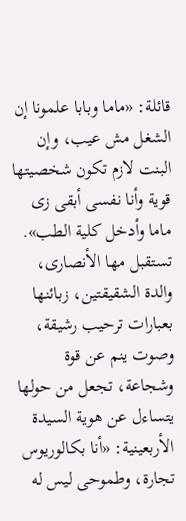قائلة: «ماما وبابا علمونا إن الشغل مش عيب، وإن البنت لازم تكون شخصيتها قوية وأنا نفسى أبقى زى ماما وأدخل كلية الطب».
تستقبل مها الأنصارى، والدة الشقيقتين، زبائنها بعبارات ترحيب رشيقة، وصوت ينم عن قوة وشجاعة، تجعل من حولها يتساءل عن هوية السيدة الأربعينية: «أنا بكالوريوس تجارة، وطموحى ليس له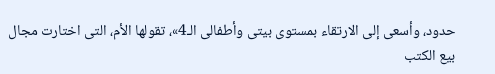حدود، وأسعى إلى الارتقاء بمستوى بيتى وأطفالى الـ4»، تقولها الأم، التى اختارت مجال بيع الكتب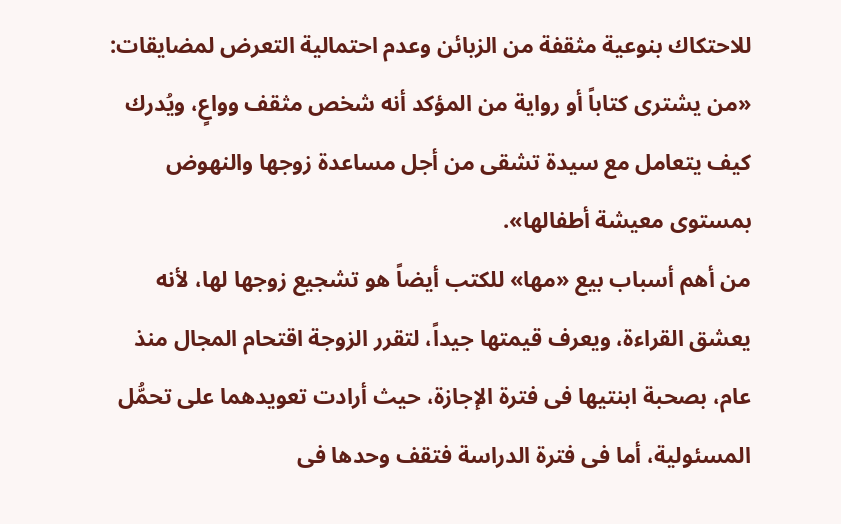للاحتكاك بنوعية مثقفة من الزبائن وعدم احتمالية التعرض لمضايقات: «من يشترى كتاباً أو رواية من المؤكد أنه شخص مثقف وواعٍ، ويُدرك كيف يتعامل مع سيدة تشقى من أجل مساعدة زوجها والنهوض بمستوى معيشة أطفالها».
من أهم أسباب بيع «مها» للكتب أيضاً هو تشجيع زوجها لها، لأنه يعشق القراءة، ويعرف قيمتها جيداً، لتقرر الزوجة اقتحام المجال منذ عام، بصحبة ابنتيها فى فترة الإجازة، حيث أرادت تعويدهما على تحمُّل المسئولية، أما فى فترة الدراسة فتقف وحدها فى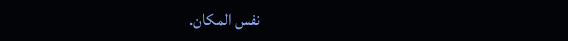نفس المكان.